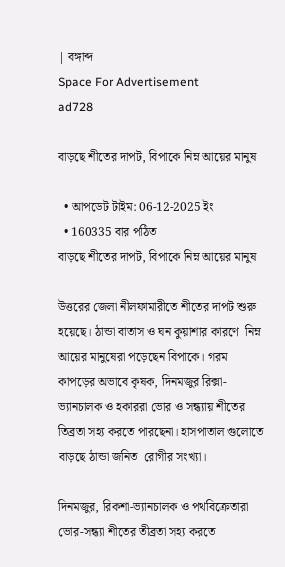| বঙ্গাব্দ
Space For Advertisement
ad728

বাড়ছে শীতের দাপট, বিপাকে নিম্ন আয়ের মানুষ

  • আপডেট টাইম: 06-12-2025 ইং
  • 160335 বার পঠিত
বাড়ছে শীতের দাপট, বিপাকে নিম্ন আয়ের মানুষ

উত্তরের জেলা নীলফামারীতে শীতের দাপট শুরু হয়েছে। ঠান্ডা বাতাস ও ঘন কুয়াশার কারণে  নিম্ন আয়ের মানুষেরা পড়েছেন বিপাকে। গরম কাপড়ের অভাবে কৃষক, দিনমজুর রিক্সা- ভ্যানচালক ও হকাররা ভোর ও সন্ধ্যায় শীতের তিব্রতা সহ্য করতে পারছেনা। হাসপাতাল গুলোতে বাড়ছে ঠান্ডা জনিত  রোগীর সংখ্যা।

দিনমজুর, রিকশা-ভ্যানচালক ও পথবিক্রেতারা ভোর-সন্ধ্যা শীতের তীব্রতা সহ্য করতে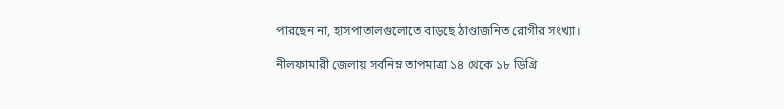পারছেন না, হাসপাতালগুলোতে বাড়ছে ঠাণ্ডাজনিত রোগীর সংখ্যা।

নীলফামারী জেলায় সর্বনিম্ন তাপমাত্রা ১৪ থেকে ১৮ ডিগ্রি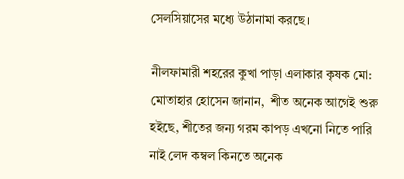সেলসিয়াসের মধ্যে উঠানামা করছে।

নীলফামারী শহরের কুখা পাড়া এলাকার কৃষক মো: মোতাহার হোসেন জানান,  শীত অনেক আগেই শুরু হইছে, শীতের জন্য গরম কাপড় এখনো নিতে পারি নাই লেদ কম্বল কিনতে অনেক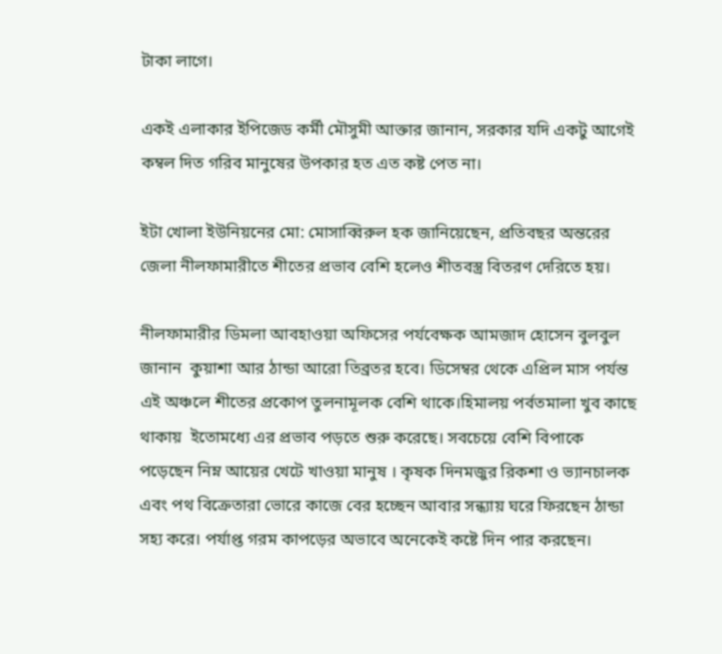টাকা লাগে।

একই এলাকার ইপিজেড কর্মী মৌসুমী আক্তার জানান, সরকার যদি একটু আগেই কম্বল দিত গরিব মানুষের উপকার হত এত কষ্ট পেত না।

ইটা খোলা ইউনিয়নের মো: মোসাব্বিরুল হক জানিয়েছেন, প্রতিবছর অন্তরের জেলা নীলফামারীতে শীতের প্রভাব বেশি হলেও শীতবস্ত্র বিতরণ দেরিতে হয়।

নীলফামারীর ডিমলা আবহাওয়া অফিসের পর্যবেক্ষক আমজাদ হোসেন বুলবুল জানান  কুয়াশা আর ঠান্ডা আরো তিব্রতর হবে। ডিসেম্বর থেকে এপ্রিল মাস পর্যন্ত এই অঞ্চলে শীতের প্রকোপ তুলনামূলক বেশি থাকে।হিমালয় পর্বতমালা খুব কাছে থাকায়  ইতোমধ্যে এর প্রভাব পড়তে শুরু করেছে। সবচেয়ে বেশি বিপাকে পড়েছেন নিম্ন আয়ের খেটে খাওয়া মানুষ । কৃষক দিনমজুর রিকশা ও ভ্যানচালক এবং পথ বিক্রেতারা ভোরে কাজে বের হচ্ছেন আবার সন্ধ্যায় ঘরে ফিরছেন ঠান্ডা সহ্য করে। পর্যাপ্ত গরম কাপড়ের অভাবে অনেকেই কষ্টে দিন পার করছেন।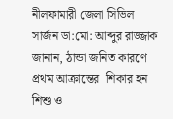নীলফামারী জেলা সিভিল সার্জন ডা:মো: আব্দুর রাজ্জাক জানান, ঠান্ডা জনিত কারণে প্রথম আক্রান্তের  শিকার হন শিশু ও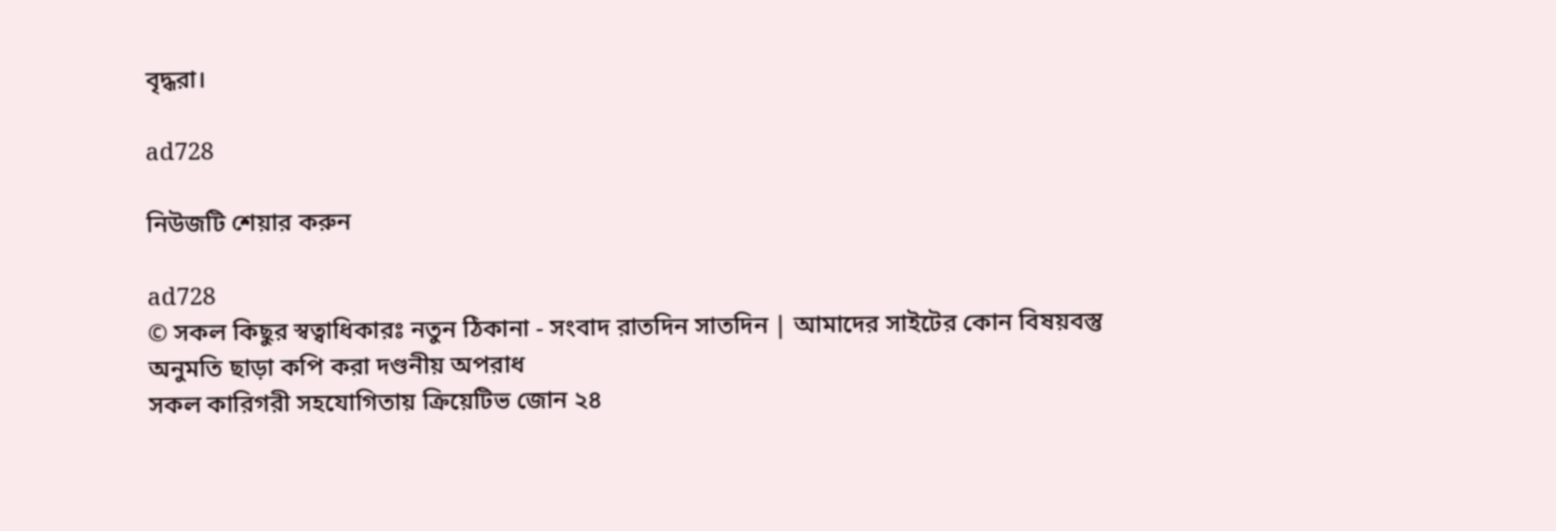বৃদ্ধরা।

ad728

নিউজটি শেয়ার করুন

ad728
© সকল কিছুর স্বত্বাধিকারঃ নতুন ঠিকানা - সংবাদ রাতদিন সাতদিন | আমাদের সাইটের কোন বিষয়বস্তু অনুমতি ছাড়া কপি করা দণ্ডনীয় অপরাধ
সকল কারিগরী সহযোগিতায় ক্রিয়েটিভ জোন ২৪